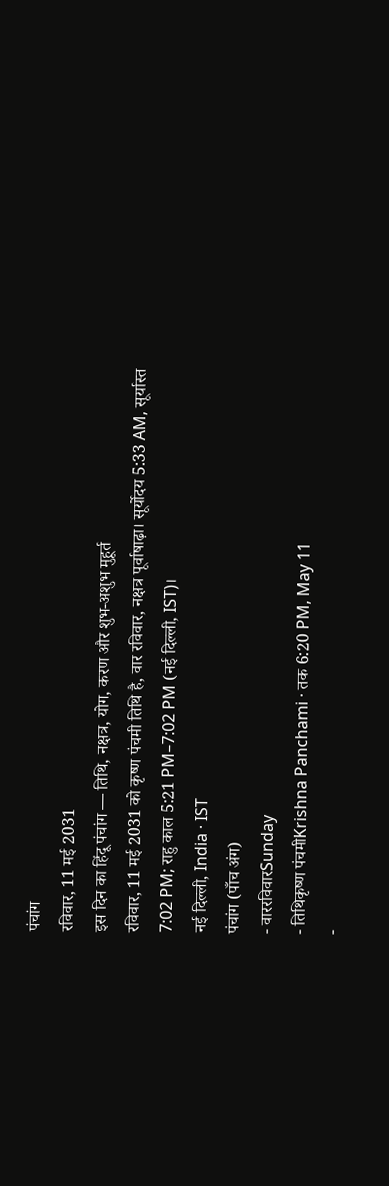पंचांग
रविवार, 11 मई 2031
इस दिन का हिंदू पंचांग — तिथि, नक्षत्र, योग, करण और शुभ-अशुभ मुहूर्त
रविवार, 11 मई 2031 को कृष्ण पंचमी तिथि है, वार रविवार, नक्षत्र पूर्वाषाढ़ा। सूर्योदय 5:33 AM, सूर्यास्त 7:02 PM; राहु काल 5:21 PM–7:02 PM (नई दिल्ली, IST)।
नई दिल्ली, India · IST
पंचांग (पाँच अंग)
- वाररविवारSunday
- तिथिकृष्ण पंचमीKrishna Panchami · तक 6:20 PM, May 11
-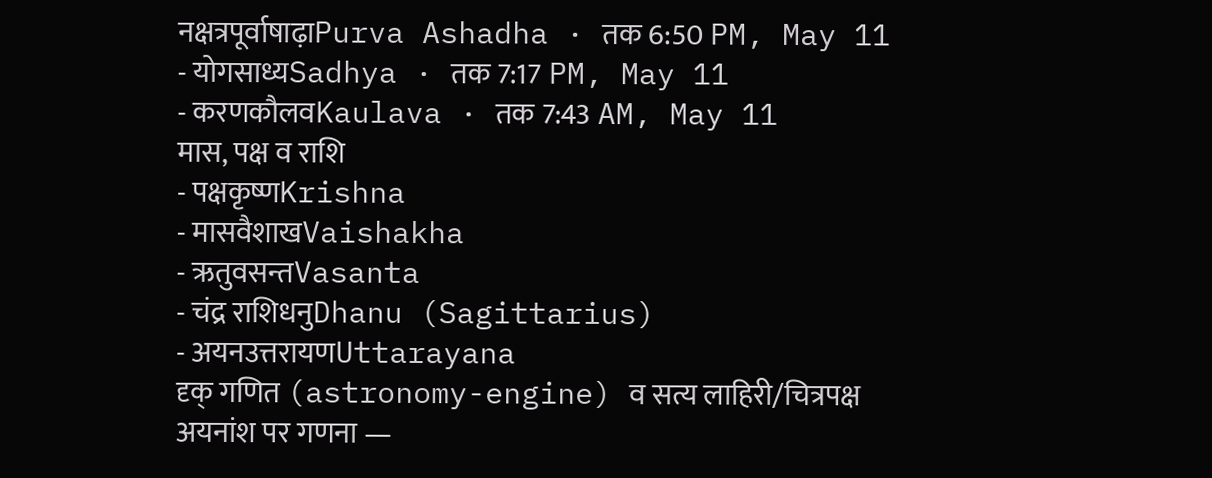नक्षत्रपूर्वाषाढ़ाPurva Ashadha · तक 6:50 PM, May 11
- योगसाध्यSadhya · तक 7:17 PM, May 11
- करणकौलवKaulava · तक 7:43 AM, May 11
मास, पक्ष व राशि
- पक्षकृष्णKrishna
- मासवैशाखVaishakha
- ऋतुवसन्तVasanta
- चंद्र राशिधनुDhanu (Sagittarius)
- अयनउत्तरायणUttarayana
दृक् गणित (astronomy-engine) व सत्य लाहिरी/चित्रपक्ष अयनांश पर गणना —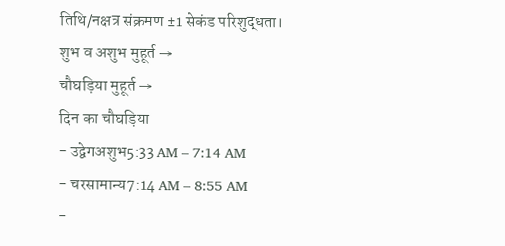तिथि/नक्षत्र संक्रमण ±1 सेकंड परिशुद्धता।
शुभ व अशुभ मुहूर्त →
चौघड़िया मुहूर्त →
दिन का चौघड़िया
- उद्वेगअशुभ5:33 AM – 7:14 AM
- चरसामान्य7:14 AM – 8:55 AM
-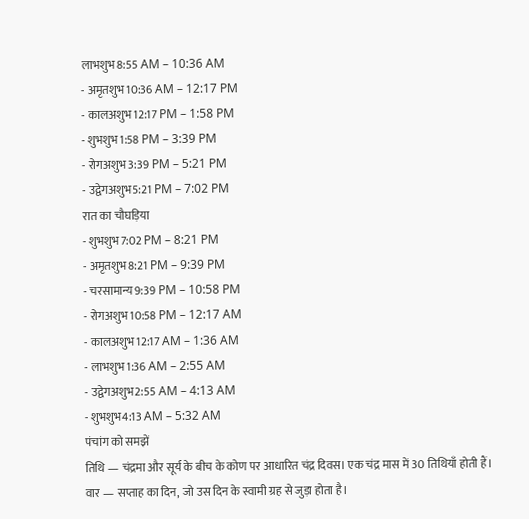लाभशुभ8:55 AM – 10:36 AM
- अमृतशुभ10:36 AM – 12:17 PM
- कालअशुभ12:17 PM – 1:58 PM
- शुभशुभ1:58 PM – 3:39 PM
- रोगअशुभ3:39 PM – 5:21 PM
- उद्वेगअशुभ5:21 PM – 7:02 PM
रात का चौघड़िया
- शुभशुभ7:02 PM – 8:21 PM
- अमृतशुभ8:21 PM – 9:39 PM
- चरसामान्य9:39 PM – 10:58 PM
- रोगअशुभ10:58 PM – 12:17 AM
- कालअशुभ12:17 AM – 1:36 AM
- लाभशुभ1:36 AM – 2:55 AM
- उद्वेगअशुभ2:55 AM – 4:13 AM
- शुभशुभ4:13 AM – 5:32 AM
पंचांग को समझें
तिथि — चंद्रमा और सूर्य के बीच के कोण पर आधारित चंद्र दिवस। एक चंद्र मास में 30 तिथियाँ होती हैं।
वार — सप्ताह का दिन, जो उस दिन के स्वामी ग्रह से जुड़ा होता है।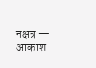नक्षत्र — आकाश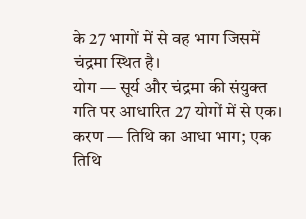के 27 भागों में से वह भाग जिसमें चंद्रमा स्थित है।
योग — सूर्य और चंद्रमा की संयुक्त गति पर आधारित 27 योगों में से एक।
करण — तिथि का आधा भाग; एक तिथि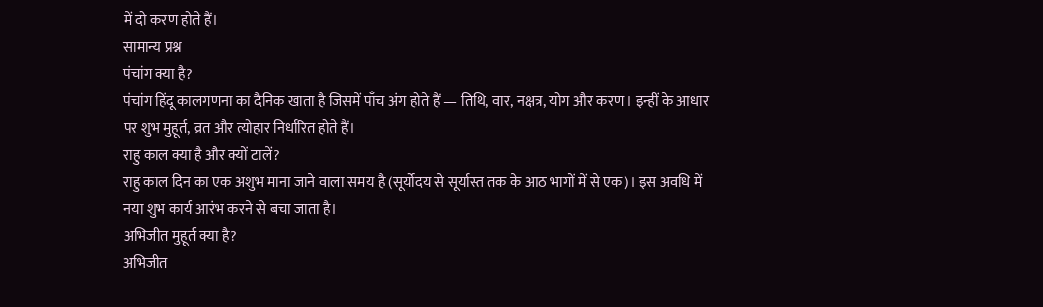में दो करण होते हैं।
सामान्य प्रश्न
पंचांग क्या है?
पंचांग हिंदू कालगणना का दैनिक खाता है जिसमें पाँच अंग होते हैं — तिथि, वार, नक्षत्र, योग और करण। इन्हीं के आधार पर शुभ मुहूर्त, व्रत और त्योहार निर्धारित होते हैं।
राहु काल क्या है और क्यों टालें?
राहु काल दिन का एक अशुभ माना जाने वाला समय है (सूर्योदय से सूर्यास्त तक के आठ भागों में से एक)। इस अवधि में नया शुभ कार्य आरंभ करने से बचा जाता है।
अभिजीत मुहूर्त क्या है?
अभिजीत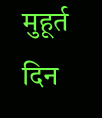मुहूर्त दिन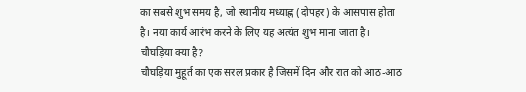का सबसे शुभ समय है, जो स्थानीय मध्याह्न (दोपहर) के आसपास होता है। नया कार्य आरंभ करने के लिए यह अत्यंत शुभ माना जाता है।
चौघड़िया क्या है?
चौघड़िया मुहूर्त का एक सरल प्रकार है जिसमें दिन और रात को आठ-आठ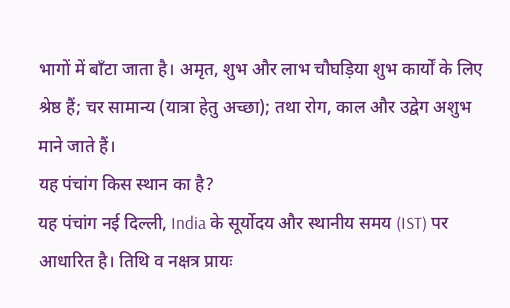भागों में बाँटा जाता है। अमृत, शुभ और लाभ चौघड़िया शुभ कार्यों के लिए श्रेष्ठ हैं; चर सामान्य (यात्रा हेतु अच्छा); तथा रोग, काल और उद्वेग अशुभ माने जाते हैं।
यह पंचांग किस स्थान का है?
यह पंचांग नई दिल्ली, India के सूर्योदय और स्थानीय समय (IST) पर आधारित है। तिथि व नक्षत्र प्रायः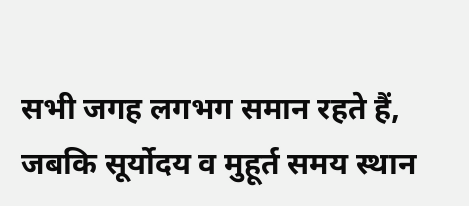सभी जगह लगभग समान रहते हैं, जबकि सूर्योदय व मुहूर्त समय स्थान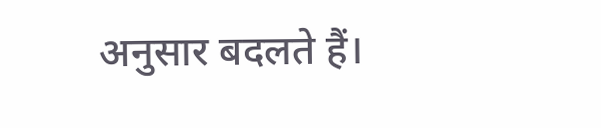अनुसार बदलते हैं।